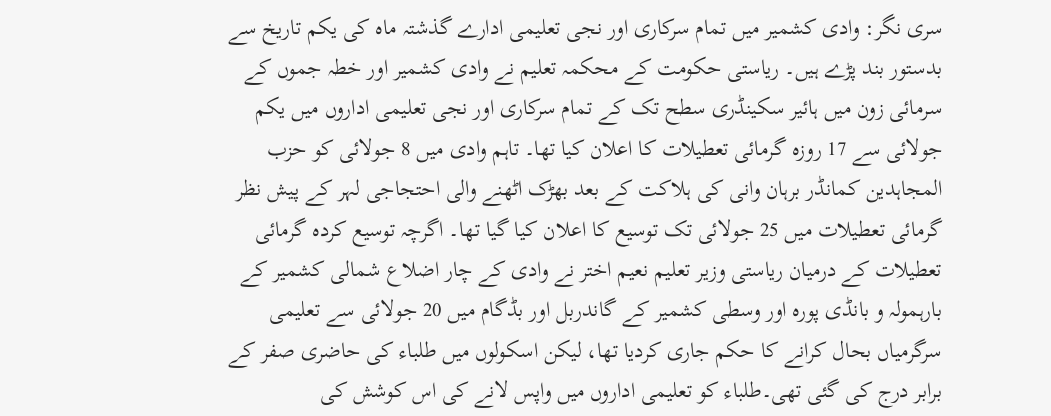سری نگر: وادی کشمیر میں تمام سرکاری اور نجی تعلیمی ادارے گذشتہ ماہ کی یکم تاریخ سے بدستور بند پڑے ہیں۔ ریاستی حکومت کے محکمہ تعلیم نے وادی کشمیر اور خطہ جموں کے سرمائی زون میں ہائیر سکینڈری سطح تک کے تمام سرکاری اور نجی تعلیمی اداروں میں یکم جولائی سے 17 روزہ گرمائی تعطیلات کا اعلان کیا تھا۔ تاہم وادی میں 8 جولائی کو حزب المجاہدین کمانڈر برہان وانی کی ہلاکت کے بعد بھڑک اٹھنے والی احتجاجی لہر کے پیش نظر گرمائی تعطیلات میں 25 جولائی تک توسیع کا اعلان کیا گیا تھا۔ اگرچہ توسیع کردہ گرمائی تعطیلات کے درمیان ریاستی وزیر تعلیم نعیم اختر نے وادی کے چار اضلاع شمالی کشمیر کے بارہمولہ و بانڈی پورہ اور وسطی کشمیر کے گاندربل اور بڈگام میں 20 جولائی سے تعلیمی سرگرمیاں بحال کرانے کا حکم جاری کردیا تھا، لیکن اسکولوں میں طلباء کی حاضری صفر کے برابر درج کی گئی تھی۔طلباء کو تعلیمی اداروں میں واپس لانے کی اس کوشش کی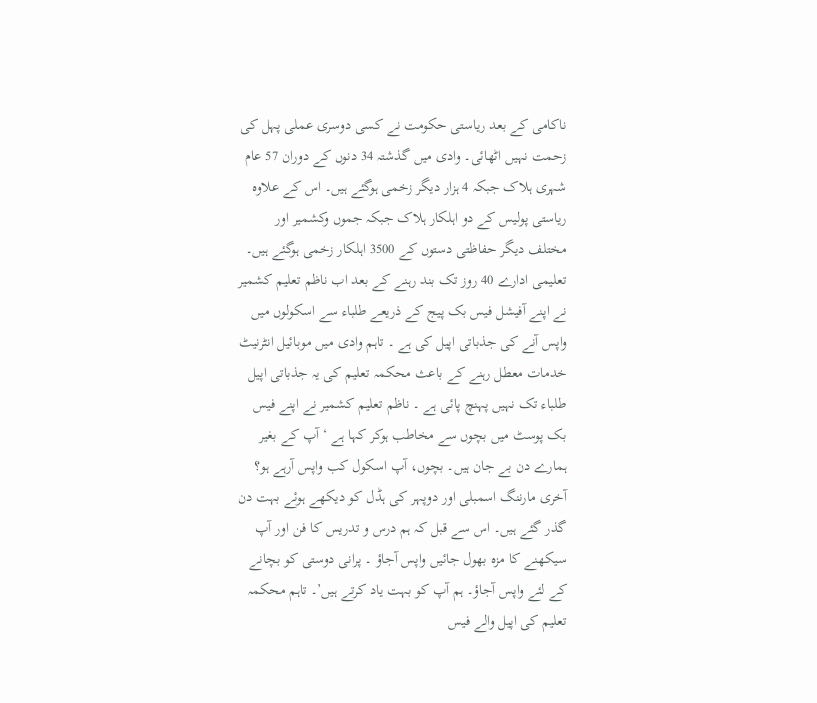ناکامی کے بعد ریاستی حکومت نے کسی دوسری عملی پہل کی زحمت نہیں اٹھائی۔ وادی میں گذشتہ 34 دنوں کے دوران 57 عام شہری ہلاک جبکہ 4 ہزار دیگر زخمی ہوگئے ہیں۔ اس کے علاوہ ریاستی پولیس کے دو اہلکار ہلاک جبکہ جموں وکشمیر اور مختلف دیگر حفاظتی دستوں کے 3500 اہلکار زخمی ہوگئے ہیں۔
تعلیمی ادارے 40 روز تک بند رہنے کے بعد اب ناظم تعلیم کشمیر نے اپنے آفیشل فیس بک پیج کے ذریعے طلباء سے اسکولوں میں واپس آنے کی جذباتی اپیل کی ہے ۔ تاہم وادی میں موبائیل انٹرنیٹ خدمات معطل رہنے کے باعث محکمہ تعلیم کی یہ جذباتی اپیل طلباء تک نہیں پہنچ پائی ہے ۔ ناظم تعلیم کشمیر نے اپنے فیس بک پوسٹ میں بچوں سے مخاطب ہوکر کہا ہے ‘آپ کے بغیر ہمارے دن بے جان ہیں۔ بچوں، آپ اسکول کب واپس آرہے ہو؟ آخری مارننگ اسمبلی اور دوپہر کی ہڈل کو دیکھے ہوئے بہت دن گذر گئے ہیں۔ اس سے قبل کہ ہم درس و تدریس کا فن اور آپ سیکھنے کا مزہ بھول جائیں واپس آجاؤ ۔ پرانی دوستی کو بچانے کے لئے واپس آجاؤ۔ ہم آپ کو بہت یاد کرتے ہیں’۔ تاہم محکمہ تعلیم کی اپیل والے فیس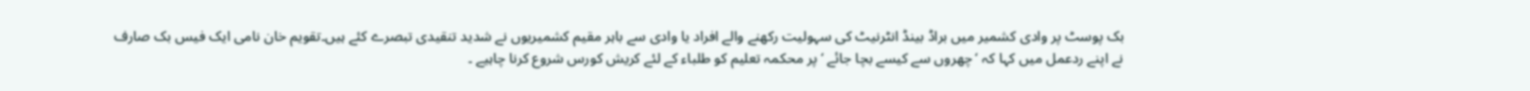بک پوسٹ پر وادی کشمیر میں براڈ بینڈ انٹرنیٹ کی سہولیت رکھنے والے افراد یا وادی سے باہر مقیم کشمیریوں نے شدید تنقیدی تبصرے کئے ہیں۔تقویم خان نامی ایک فیس بک صارف نے اپنے ردعمل میں کہا کہ ‘چھروں سے کیسے بچا جائے ‘ پر محکمہ تعلیم کو طلباء کے لئے کریش کورس شروع کرنا چاہیے ۔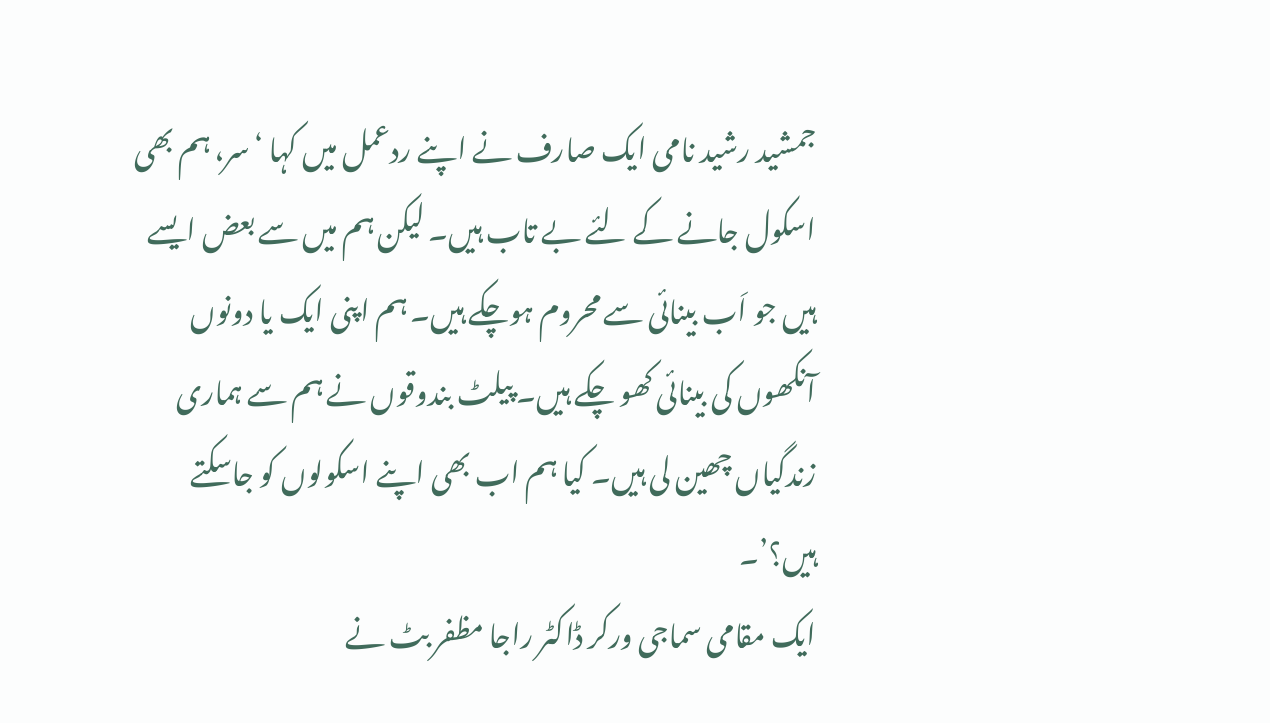جمشید رشید نامی ایک صارف نے اپنے ردعمل میں کہا ‘سر، ہم بھی اسکول جانے کے لئے بے تاب ہیں۔ لیکن ہم میں سے بعض ایسے ہیں جو اَب بینائی سے محروم ہوچکے ہیں۔ ہم اپنی ایک یا دونوں آنکھوں کی بینائی کھو چکے ہیں۔ پیلٹ بندوقوں نے ہم سے ہماری زندگیاں چھین لی ہیں۔ کیا ہم اب بھی اپنے اسکولوں کو جاسکتے ہیں؟’۔
ایک مقامی سماجی ورکر ڈاکٹر راجا مظفر بٹ نے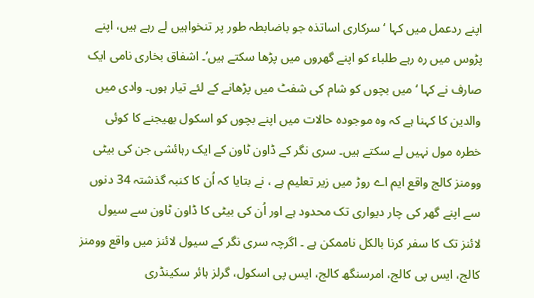اپنے ردعمل میں کہا ‘سرکاری اساتذہ جو باضابطہ طور پر تنخواہیں لے رہے ہیں، اپنے پڑوس میں رہ رہے طلباء کو اپنے گھروں میں پڑھا سکتے ہیں’۔ اشفاق بخاری نامی ایک صارف نے کہا ‘میں بچوں کو شام کی شفٹ میں پڑھانے کے لئے تیار ہوں۔ وادی میں والدین کا کہنا ہے کہ وہ موجودہ حالات میں اپنے بچوں کو اسکول بھیجنے کا کوئی خطرہ مول نہیں لے سکتے ہیں۔ سری نگر کے ڈاون ٹاون کے ایک رہائشی جن کی بیٹی وومنز کالج واقع ایم اے روڑ میں زیر تعلیم ہے ، نے بتایا کہ اُن کا کنبہ گذشتہ 34 دنوں سے اپنے گھر کی چار دیواری تک محدود ہے اور اُن کی بیٹی کا ڈاون ٹاون سے سیول لائنز تک کا سفر کرنا بالکل ناممکن ہے ۔ اگرچہ سری نگر کے سیول لائنز میں واقع وومنز کالج، ایس پی کالج، امرسنگھ کالج، ایس پی اسکول، گرلز ہائر سکینڈری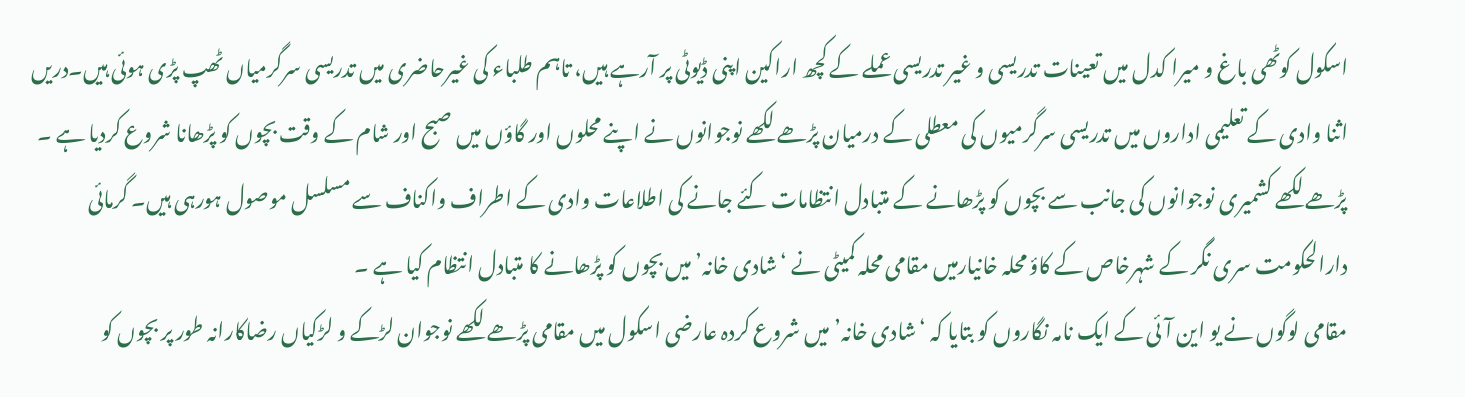اسکول کوٹھی باغ و میرا کدل میں تعینات تدریسی و غیر تدریسی عملے کے کچھ اراکین اپنی ڈیوٹی پر آرہے ہیں، تاہم طلباء کی غیرحاضری میں تدریسی سرگرمیاں ٹھپ پڑی ہوئی ہیں۔دریں اثنا وادی کے تعلیمی اداروں میں تدریسی سرگرمیوں کی معطلی کے درمیان پڑھے لکھے نوجوانوں نے اپنے محلوں اور گاؤں میں صبح اور شام کے وقت بچوں کو پڑھانا شروع کردیا ہے ۔ پڑھے لکھے کشمیری نوجوانوں کی جانب سے بچوں کو پڑھانے کے متبادل انتظامات کئے جانے کی اطلاعات وادی کے اطراف واکناف سے مسلسل موصول ہورہی ہیں۔ گرمائی دارالحکومت سری نگر کے شہرخاص کے کاؤ محلہ خانیارمیں مقامی محلہ کمیٹی نے ‘شادی خانہ’ میں بچوں کو پڑھانے کا متبادل انتظام کیا ہے ۔
مقامی لوگوں نے یو این آئی کے ایک نامہ نگاروں کو بتایا کہ ‘شادی خانہ’ میں شروع کردہ عارضی اسکول میں مقامی پڑھے لکھے نوجوان لڑکے و لڑکیاں رضاکارانہ طور پر بچوں کو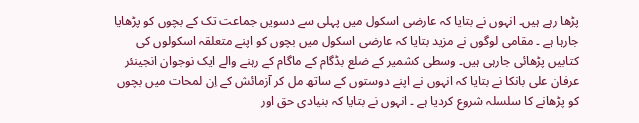پڑھا رہے ہیں۔ انہوں نے بتایا کہ عارضی اسکول میں پہلی سے دسویں جماعت تک کے بچوں کو پڑھایا جارہا ہے ۔ مقامی لوگوں نے مزید بتایا کہ عارضی اسکول میں بچوں کو اپنے متعلقہ اسکولوں کی کتابیں پڑھائی جارہی ہیں۔ وسطی کشمیر کے ضلع بڈگام کے ماگام کے رہنے والے ایک نوجوان انجینئر عرفان علی بانکا نے بتایا کہ انہوں نے اپنے دوستوں کے ساتھ مل کر آزمائش کے اِن لمحات میں بچوں کو پڑھانے کا سلسلہ شروع کردیا ہے ۔ انہوں نے بتایا کہ بنیادی حق اور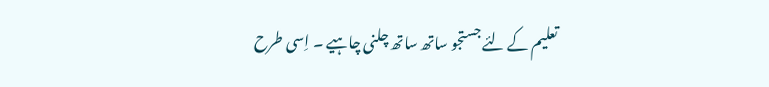تعلیم کے لئے جستجو ساتھ ساتھ چلنی چاہیے ۔ اِسی طرح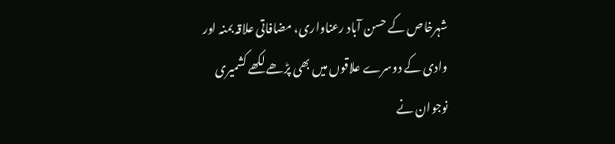شہرخاص کے حسن آباد رعناواری، مضافاتی علاقہ بمنہ اور وادی کے دوسرے علاقوں میں بھی پڑھے لکھے کشمیری نوجوان نے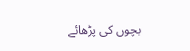بچوں کی پڑھائے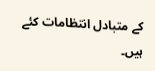کے متبادل انتظامات کئے ہیں۔